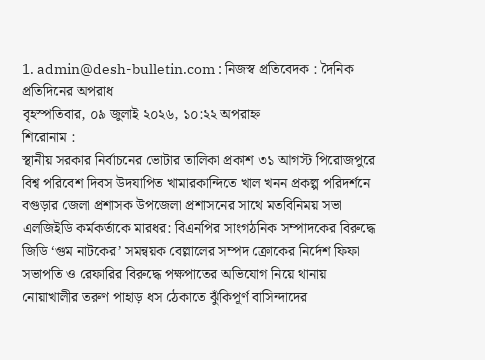1. admin@desh-bulletin.com : নিজস্ব প্রতিবেদক : দৈনিক প্রতিদিনের অপরাধ
বৃহস্পতিবার, ০৯ জুলাই ২০২৬, ১০:২২ অপরাহ্ন
শিরোনাম :
স্থানীয় সরকার নির্বাচনের ভোটার তালিকা প্রকাশ ৩১ আগস্ট পিরোজপুরে বিশ্ব পরিবেশ দিবস উদযাপিত খামারকান্দিতে খাল খনন প্রকল্প পরিদর্শনে বগুড়ার জেলা প্রশাসক উপজেলা প্রশাসনের সাথে মতবিনিময় সভা এলজিইডি কর্মকর্তাকে মারধর: বিএনপির সাংগঠনিক সম্পাদকের বিরুদ্ধে জিডি ‘গুম নাটকের’ সমন্বয়ক বেল্লালের সম্পদ ক্রোকের নির্দেশ ফিফা সভাপতি ও রেফারির বিরুদ্ধে পক্ষপাতের অভিযোগ নিয়ে থানায় নোয়াখালীর তরুণ পাহাড় ধস ঠেকাতে ঝুঁকিপূর্ণ বাসিন্দাদের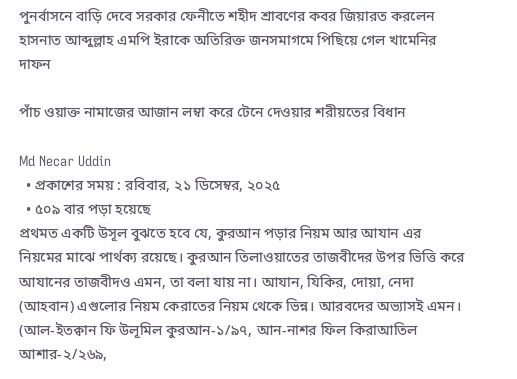পুনর্বাসনে বাড়ি দেবে সরকার ফেনীতে শহীদ শ্রাবণের কবর জিয়ারত করলেন হাসনাত আব্দুল্লাহ এমপি ইরাকে অতিরিক্ত জনসমাগমে পিছিয়ে গেল খামেনির দাফন

পাঁচ ওয়াক্ত নামাজের আজান লম্বা করে টেনে দেওয়ার শরীয়তের বিধান

Md Necar Uddin
  • প্রকাশের সময় : রবিবার, ২১ ডিসেম্বর, ২০২৫
  • ৫০৯ বার পড়া হয়েছে
প্রথমত একটি উসূল বুঝতে হবে যে, কুরআন পড়ার নিয়ম আর আযান এর নিয়মের মাঝে পার্থক্য রয়েছে। কুরআন তিলাওয়াতের তাজবীদের উপর ভিত্তি করে আযানের তাজবীদও এমন, তা বলা যায় না। আযান, যিকির, দোয়া, নেদা (আহবান) এগুলোর নিয়ম কেরাতের নিয়ম থেকে ভিন্ন। আরবদের অভ্যাসই এমন।
(আল-ইতক্বান ফি উলূমিল কুরআন-১/৯৭, আন-নাশর ফিল কিরাআতিল আশার-২/২৬৯,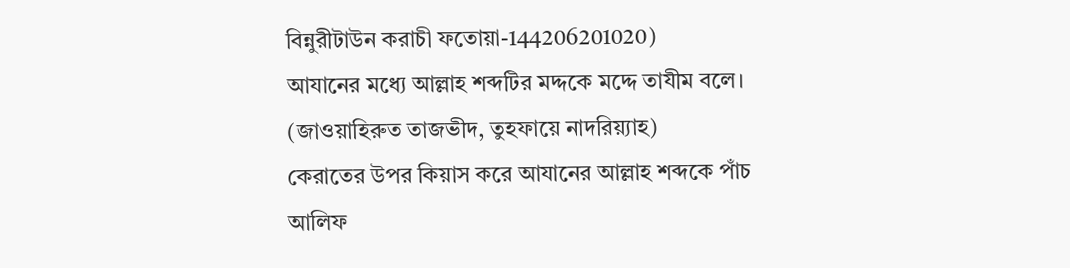বিন্নুরীটাউন করাচী ফতোয়া-144206201020)
আযানের মধ্যে আল্লাহ শব্দটির মদ্দকে মদ্দে তাযীম বলে। (জাওয়াহিরুত তাজভীদ, তুহফায়ে নাদরিয়্যাহ)
কেরাতের উপর কিয়াস করে আযানের আল্লাহ শব্দকে পাঁচ আলিফ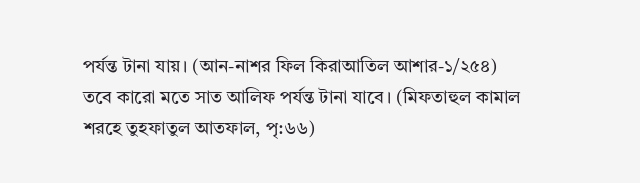পর্যন্ত টানা যায়। (আন-নাশর ফিল কিরাআতিল আশার-১/২৫৪)
তবে কারো মতে সাত আলিফ পর্যন্ত টানা যাবে। (মিফতাহুল কামাল শরহে তুহফাতুল আতফাল, পৃ:৬৬)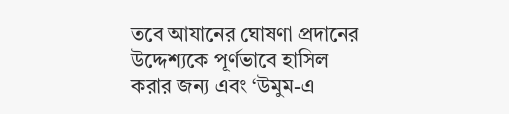তবে আযানের ঘোষণা প্রদানের উদ্দেশ্যকে পূর্ণভাবে হাসিল করার জন্য এবং ‘উমুম-এ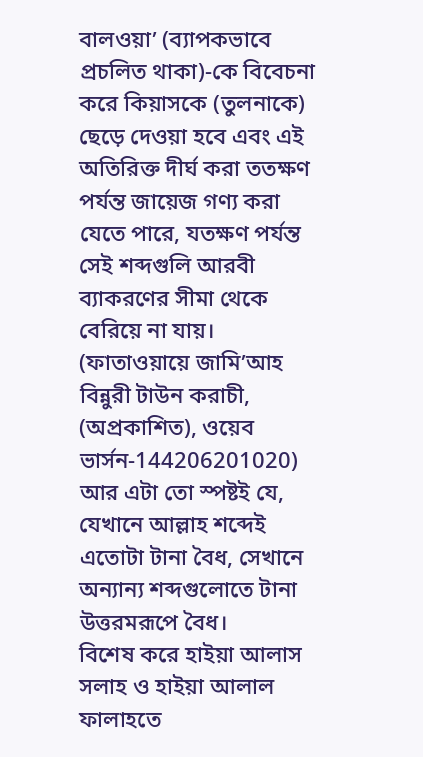বালওয়া’ (ব্যাপকভাবে প্রচলিত থাকা)-কে বিবেচনা করে কিয়াসকে (তুলনাকে) ছেড়ে দেওয়া হবে এবং এই অতিরিক্ত দীর্ঘ করা ততক্ষণ পর্যন্ত জায়েজ গণ্য করা যেতে পারে, যতক্ষণ পর্যন্ত সেই শব্দগুলি আরবী ব্যাকরণের সীমা থেকে বেরিয়ে না যায়।
(ফাতাওয়ায়ে জামি’আহ বিন্নুরী টাউন করাচী, (অপ্রকাশিত), ওয়েব ভার্সন-144206201020)
আর এটা তো স্পষ্টই যে, যেখানে আল্লাহ শব্দেই এতোটা টানা বৈধ, সেখানে অন্যান্য শব্দগুলোতে টানা উত্তরমরূপে বৈধ।
বিশেষ করে হাইয়া আলাস সলাহ ও হাইয়া আলাল ফালাহতে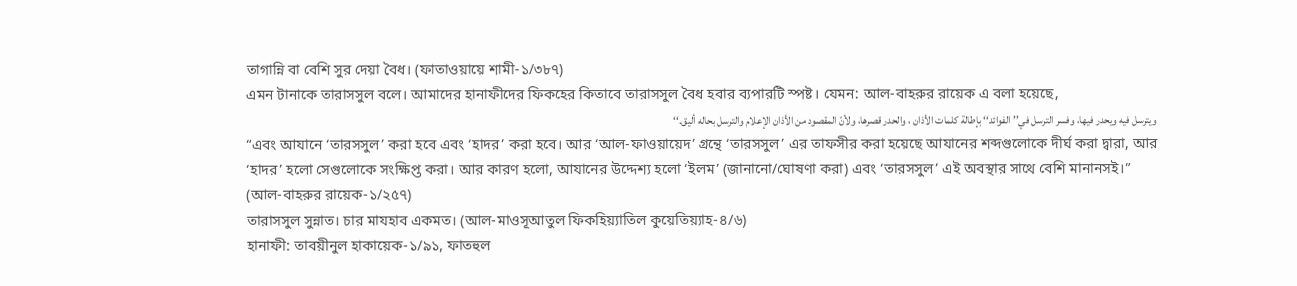তাগান্নি বা বেশি সুর দেয়া বৈধ। (ফাতাওয়ায়ে শামী-১/৩৮৭)
এমন টানাকে তারাসসুল বলে। আমাদের হানাফীদের ফিকহের কিতাবে তারাসসুল বৈধ হবার ব্যপারটি স্পষ্ট। যেমন: আল-বাহরুর রায়েক এ বলা হয়েছে,
ویترسل فیه ویحدر فیھا، وفسر الترسل في’’ الفوائد‘‘ بإطالة کلمات الأذان ، والحدر قصرھا، ولأنّ المقصود من الأذان الإعلام والترسل بحاله ألیق.‘‘
“এবং আযানে ‘তারসসুল’ করা হবে এবং ‘হাদর’ করা হবে। আর ‘আল-ফাওয়ায়েদ’ গ্রন্থে ‘তারসসুল’ এর তাফসীর করা হয়েছে আযানের শব্দগুলোকে দীর্ঘ করা দ্বারা, আর ‘হাদর’ হলো সেগুলোকে সংক্ষিপ্ত করা। আর কারণ হলো, আযানের উদ্দেশ্য হলো ‘ইলম’ (জানানো/ঘোষণা করা) এবং ‘তারসসুল’ এই অবস্থার সাথে বেশি মানানসই।”
(আল-বাহরুর রায়েক-১/২৫৭)
তারাসসুল সুন্নাত। চার মাযহাব একমত। (আল-মাওসূআতুল ফিকহিয়্যাতিল কুয়েতিয়্যাহ-৪/৬)
হানাফী: তাবয়ীনুল হাকায়েক-১/৯১, ফাতহুল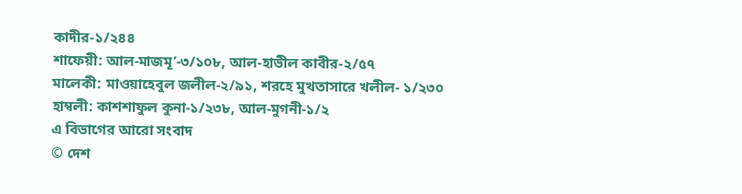কাদীর-১/২৪৪
শাফেয়ী: আল-মাজমূ’-৩/১০৮, আল-হাভীল কাবীর-২/৫৭
মালেকী: মাওয়াহেবুল জলীল-২/৯১, শরহে মুখতাসারে খলীল- ১/২৩০
হাম্বলী: কাশশাফুল কুনা-১/২৩৮, আল-মুগনী-১/২
এ বিভাগের আরো সংবাদ
© দেশ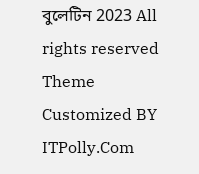বুলেটিন 2023 All rights reserved
Theme Customized BY ITPolly.Com